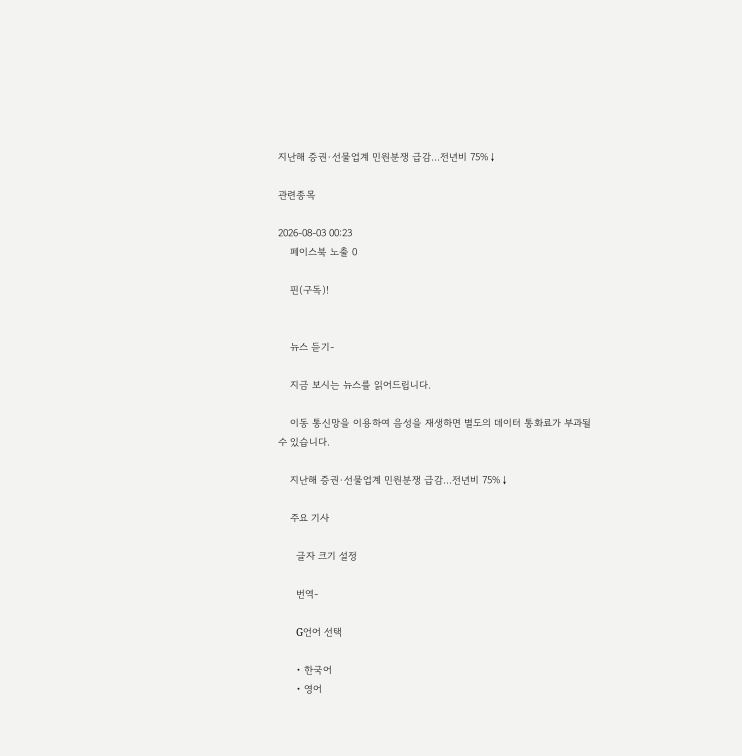지난해 증권·선물업계 민원분쟁 급감…전년비 75%↓

관련종목

2026-08-03 00:23
    페이스북 노출 0

    핀(구독)!


    뉴스 듣기-

    지금 보시는 뉴스를 읽어드립니다.

    이동 통신망을 이용하여 음성을 재생하면 별도의 데이터 통화료가 부과될 수 있습니다.

    지난해 증권·선물업계 민원분쟁 급감…전년비 75%↓

    주요 기사

      글자 크기 설정

      번역-

      G언어 선택

      • 한국어
      • 영어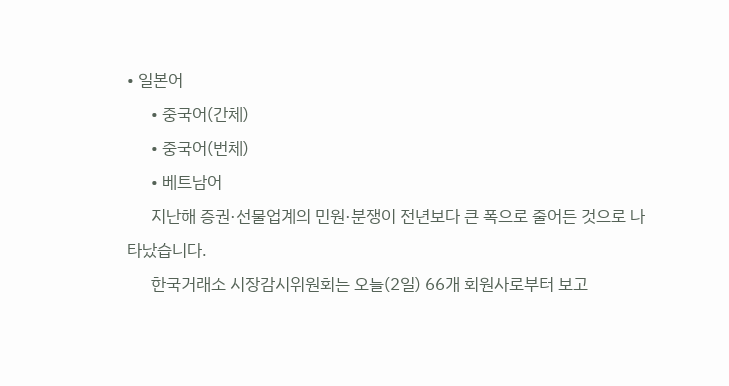• 일본어
      • 중국어(간체)
      • 중국어(번체)
      • 베트남어
      지난해 증권·선물업계의 민원·분쟁이 전년보다 큰 폭으로 줄어든 것으로 나타났습니다.
      한국거래소 시장감시위원회는 오늘(2일) 66개 회원사로부터 보고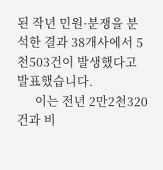된 작년 민원·분쟁을 분석한 결과 38개사에서 5천503건이 발생했다고 발표했습니다.
      이는 전년 2만2천320건과 비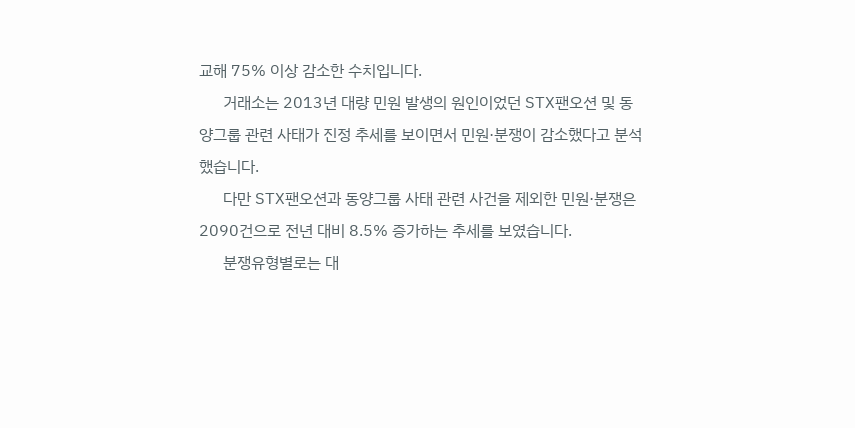교해 75% 이상 감소한 수치입니다.
      거래소는 2013년 대량 민원 발생의 원인이었던 STX팬오션 및 동양그룹 관련 사태가 진정 추세를 보이면서 민원·분쟁이 감소했다고 분석했습니다.
      다만 STX팬오션과 동양그룹 사태 관련 사건을 제외한 민원·분쟁은 2090건으로 전년 대비 8.5% 증가하는 추세를 보였습니다.
      분쟁유형별로는 대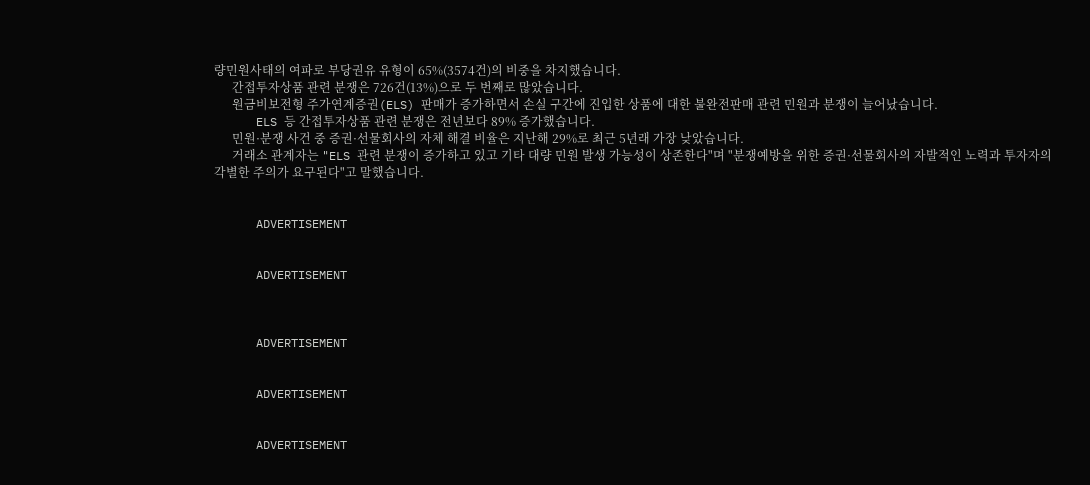량민원사태의 여파로 부당권유 유형이 65%(3574건)의 비중을 차지했습니다.
      간접투자상품 관련 분쟁은 726건(13%)으로 두 번째로 많았습니다.
      원금비보전형 주가연계증권(ELS) 판매가 증가하면서 손실 구간에 진입한 상품에 대한 불완전판매 관련 민원과 분쟁이 늘어났습니다.
      ELS 등 간접투자상품 관련 분쟁은 전년보다 89% 증가했습니다.
      민원·분쟁 사건 중 증권·선물회사의 자체 해결 비율은 지난해 29%로 최근 5년래 가장 낮았습니다.
      거래소 관계자는 "ELS 관련 분쟁이 증가하고 있고 기타 대량 민원 발생 가능성이 상존한다"며 "분쟁예방을 위한 증권·선물회사의 자발적인 노력과 투자자의 각별한 주의가 요구된다"고 말했습니다.


      ADVERTISEMENT


      ADVERTISEMENT



      ADVERTISEMENT


      ADVERTISEMENT


      ADVERTISEMENT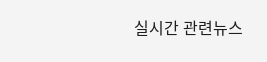실시간 관련뉴스